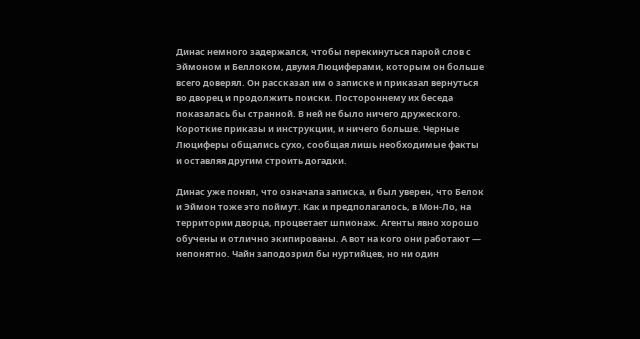Динас немного задержался, чтобы перекинуться парой слов с Эймоном и Беллоком, двумя Люциферами, которым он больше всего доверял. Он рассказал им о записке и приказал вернуться во дворец и продолжить поиски. Постороннему их беседа показалась бы странной. В ней не было ничего дружеского. Короткие приказы и инструкции, и ничего больше. Черные Люциферы общались сухо, сообщая лишь необходимые факты и оставляя другим строить догадки.

Динас уже понял, что означала записка, и был уверен, что Белок и Эймон тоже это поймут. Как и предполагалось, в Мон-Ло, на территории дворца, процветает шпионаж. Агенты явно хорошо обучены и отлично экипированы. А вот на кого они работают — непонятно. Чайн заподозрил бы нуртийцев, но ни один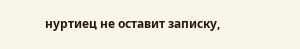нуртиец не оставит записку,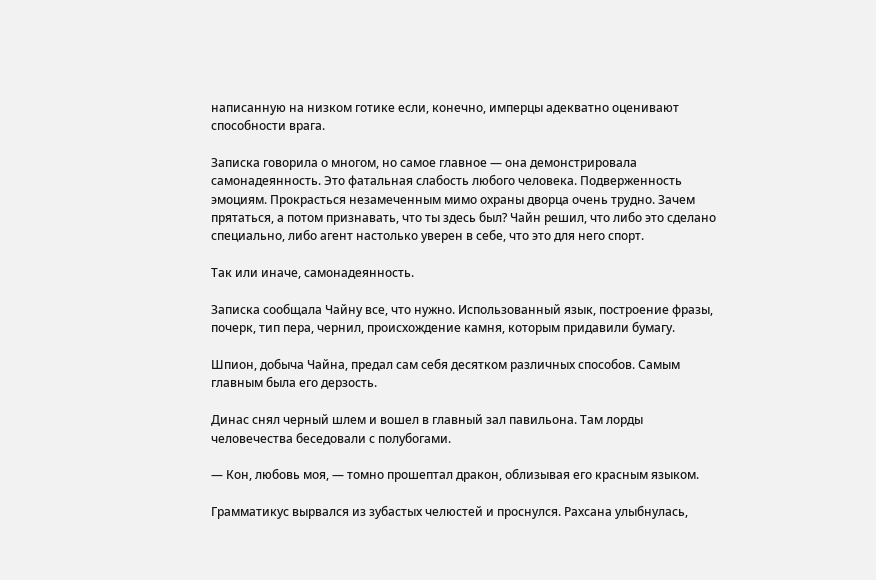написанную на низком готике если, конечно, имперцы адекватно оценивают способности врага.

Записка говорила о многом, но самое главное — она демонстрировала самонадеянность. Это фатальная слабость любого человека. Подверженность эмоциям. Прокрасться незамеченным мимо охраны дворца очень трудно. Зачем прятаться, а потом признавать, что ты здесь был? Чайн решил, что либо это сделано специально, либо агент настолько уверен в себе, что это для него спорт.

Так или иначе, самонадеянность.

Записка сообщала Чайну все, что нужно. Использованный язык, построение фразы, почерк, тип пера, чернил, происхождение камня, которым придавили бумагу.

Шпион, добыча Чайна, предал сам себя десятком различных способов. Самым главным была его дерзость.

Динас снял черный шлем и вошел в главный зал павильона. Там лорды человечества беседовали с полубогами.

— Кон, любовь моя, — томно прошептал дракон, облизывая его красным языком.

Грамматикус вырвался из зубастых челюстей и проснулся. Рахсана улыбнулась,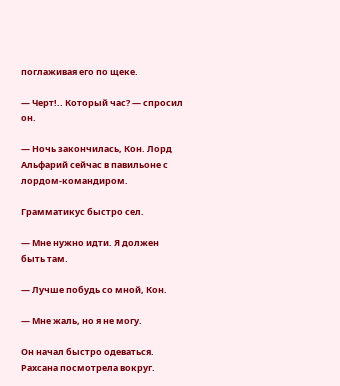поглаживая его по щеке.

— Черт!.. Который час? — спросил он.

— Ночь закончилась, Кон. Лорд Альфарий сейчас в павильоне с лордом-командиром.

Грамматикус быстро сел.

— Мне нужно идти. Я должен быть там.

— Лучше побудь со мной, Кон.

— Мне жаль, но я не могу.

Он начал быстро одеваться. Рахсана посмотрела вокруг.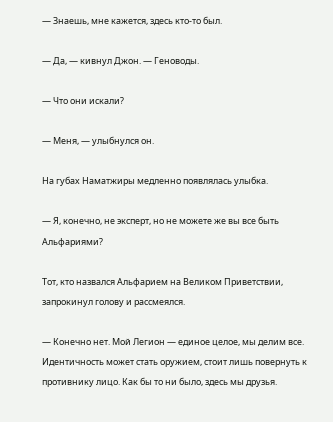— Знаешь, мне кажется, здесь кто-то был.

— Да, — кивнул Джон. — Геноводы.

— Что они искали?

— Меня, — улыбнулся он.

На губах Наматжиры медленно появлялась улыбка.

— Я, конечно, не эксперт, но не можете же вы все быть Альфариями?

Тот, кто назвался Альфарием на Великом Приветствии, запрокинул голову и рассмеялся.

— Конечно нет. Мой Легион — единое целое, мы делим все. Идентичность может стать оружием, стоит лишь повернуть к противнику лицо. Как бы то ни было, здесь мы друзья.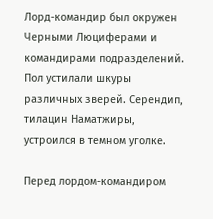Лорд-командир был окружен Черными Люциферами и командирами подразделений. Пол устилали шкуры различных зверей. Серендип, тилацин Наматжиры, устроился в темном уголке.

Перед лордом-командиром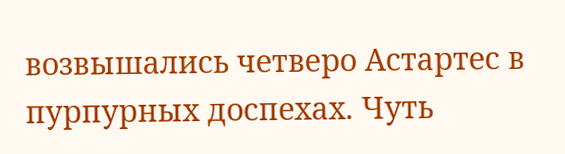возвышались четверо Астартес в пурпурных доспехах. Чуть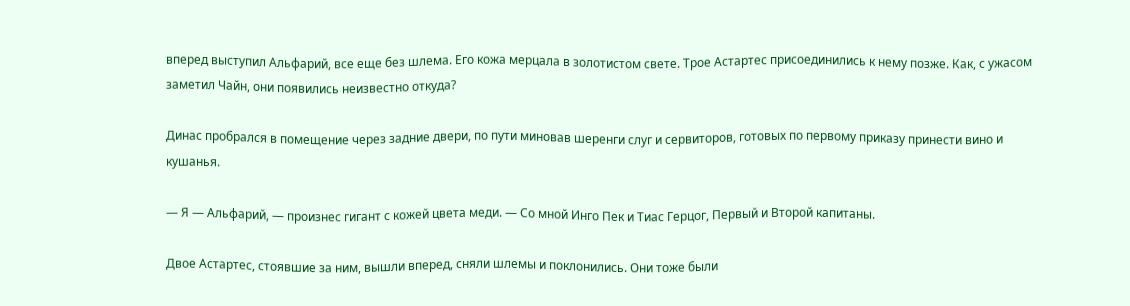вперед выступил Альфарий, все еще без шлема. Его кожа мерцала в золотистом свете. Трое Астартес присоединились к нему позже. Как, с ужасом заметил Чайн, они появились неизвестно откуда?

Динас пробрался в помещение через задние двери, по пути миновав шеренги слуг и сервиторов, готовых по первому приказу принести вино и кушанья.

— Я — Альфарий, — произнес гигант с кожей цвета меди. — Со мной Инго Пек и Тиас Герцог, Первый и Второй капитаны.

Двое Астартес, стоявшие за ним, вышли вперед, сняли шлемы и поклонились. Они тоже были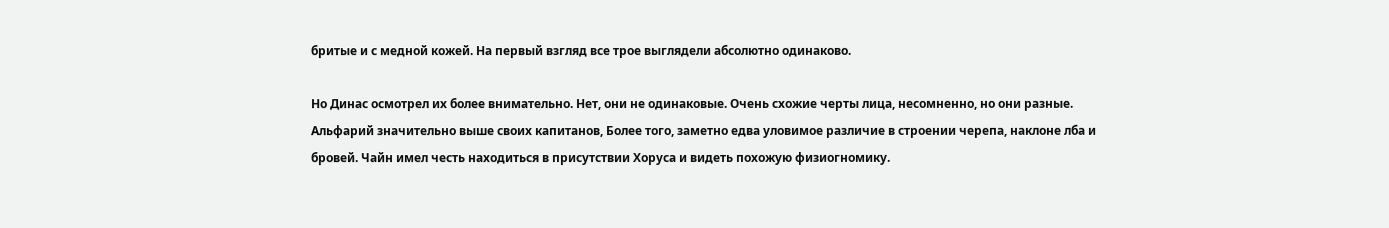бритые и с медной кожей. На первый взгляд все трое выглядели абсолютно одинаково.

Но Динас осмотрел их более внимательно. Нет, они не одинаковые. Очень схожие черты лица, несомненно, но они разные. Альфарий значительно выше своих капитанов, Более того, заметно едва уловимое различие в строении черепа, наклоне лба и бровей. Чайн имел честь находиться в присутствии Хоруса и видеть похожую физиогномику.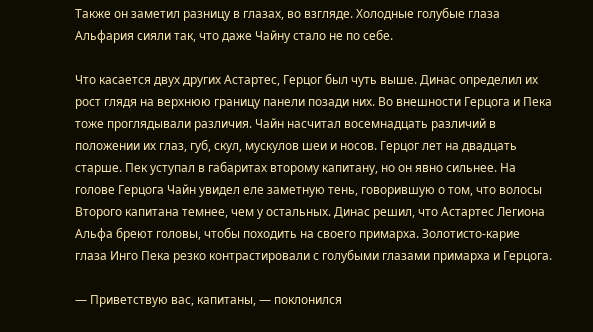Также он заметил разницу в глазах, во взгляде. Холодные голубые глаза Альфария сияли так, что даже Чайну стало не по себе.

Что касается двух других Астартес, Герцог был чуть выше. Динас определил их рост глядя на верхнюю границу панели позади них. Во внешности Герцога и Пека тоже проглядывали различия. Чайн насчитал восемнадцать различий в положении их глаз, губ, скул, мускулов шеи и носов. Герцог лет на двадцать старше. Пек уступал в габаритах второму капитану, но он явно сильнее. На голове Герцога Чайн увидел еле заметную тень, говорившую о том, что волосы Второго капитана темнее, чем у остальных. Динас решил, что Астартес Легиона Альфа бреют головы, чтобы походить на своего примарха. Золотисто-карие глаза Инго Пека резко контрастировали с голубыми глазами примарха и Герцога.

— Приветствую вас, капитаны, — поклонился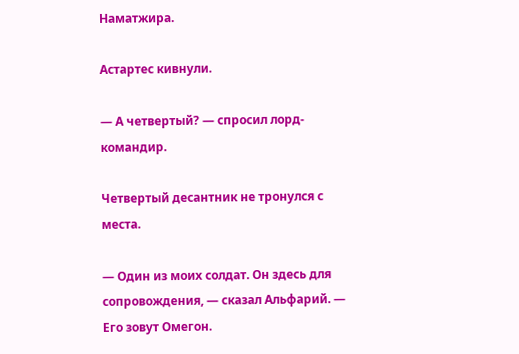Наматжира.

Астартес кивнули.

— А четвертый? — спросил лорд-командир.

Четвертый десантник не тронулся с места.

— Один из моих солдат. Он здесь для сопровождения, — сказал Альфарий. — Его зовут Омегон.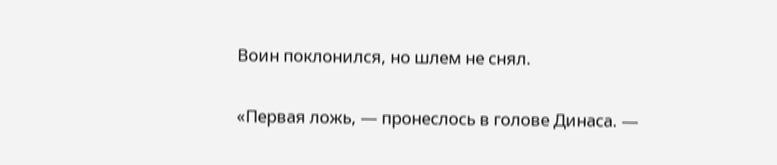Воин поклонился, но шлем не снял.

«Первая ложь, — пронеслось в голове Динаса. —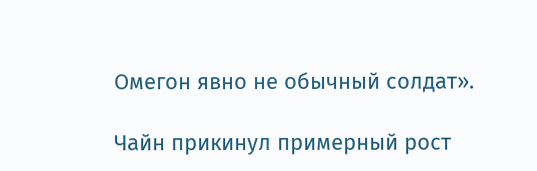Омегон явно не обычный солдат».

Чайн прикинул примерный рост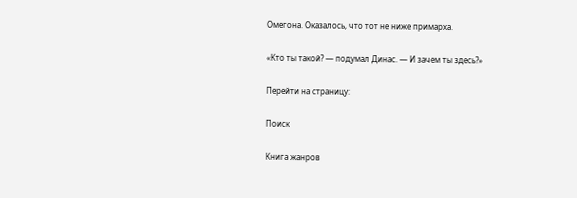Омегона. Оказалось, что тот не ниже примарха.

«Кто ты такой? — подумал Динас. — И зачем ты здесь?»

Перейти на страницу:

Поиск

Книга жанров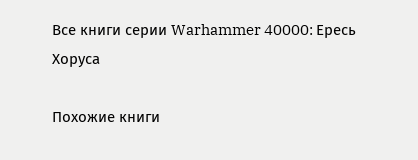Все книги серии Warhammer 40000: Ересь Хоруса

Похожие книги